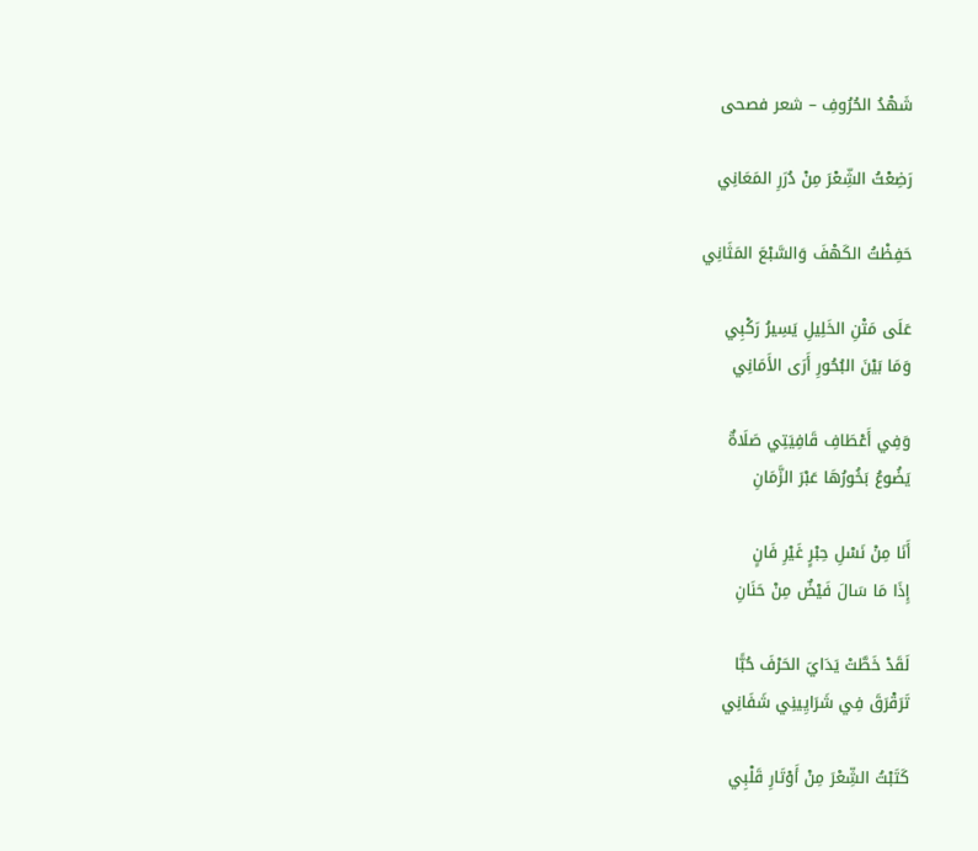شَهْدُ الحُرُوفِ – شعر فصحى

رَضِعْتُ الشِّعْرَ مِنْ دُرَرِ المَعَانِي

حَفِظْتُ الكَهْفَ وَالسَّبْعَ المَثَانِي

عَلَى مَتْنِ الخَلِيلِ يَسِيرُ رَكْبِي
وَمَا بَيْنَ البُحُورِ أَرَى الأَمَانِي

وَفِي أَعْطَافِ قَافِيَتِي صَلَاةٌ
يَضُوعُ بَخُورُهَا عَبْرَ الزَّمَانِ

أَنَا مِنْ نَسْلِ حِبْرٍ غَيْرِ فَانٍ
إِذَا مَا سَالَ فَيْضٌ مِنْ حَنَانِ

لَقَدْ خَطَّتْ يَدَايَ الحَرْفَ حُبًّا
تَرَقْرَقَ فِي شَرَايِينِي شَفَانِي

كَتَبْتُ الشِّعْرَ مِنْ أَوْتَارِ قَلْبِي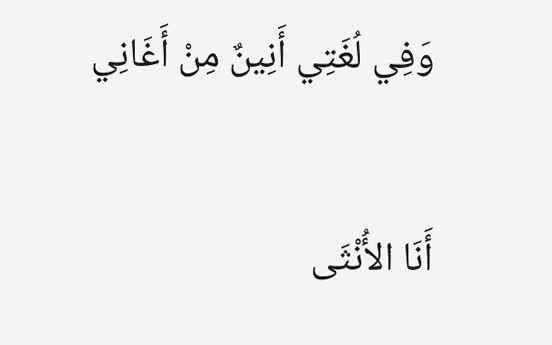وَفِي لُغَتِي أَنِينٌ مِنْ أَغَانِي

أَنَا الأُنْثَى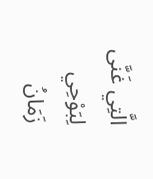الَّتِي غَنَّى لِبَوْحِي
زَمَانُ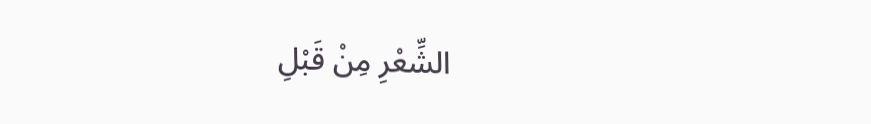الشِّعْرِ مِنْ قَبْلِ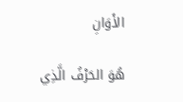الأَوَانِ

هُوَ الحَرْفُ الَّذِي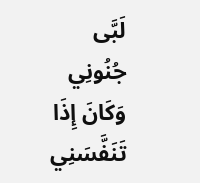لَبَّى جُنُونِي
وَكَانَ إِذَا تَنَفَّسَنِي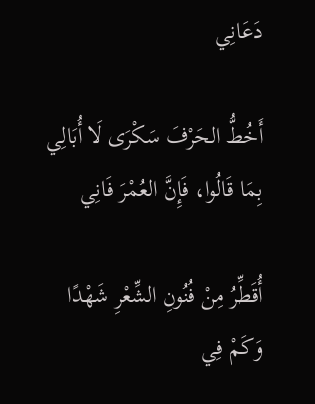دَعَانِي

أَخُطُّ الحَرْفَ سَكْرَى لَا أُبَالِي
بِمَا قَالُوا، فَإِنَّ العُمْرَ فَانِي

أُقَطِّرُ مِنْ فُنُونِ الشِّعْرِ شَهْدًا
وَكَمْ فِي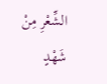الشِّعْرِ مِنْ شَهْدٍ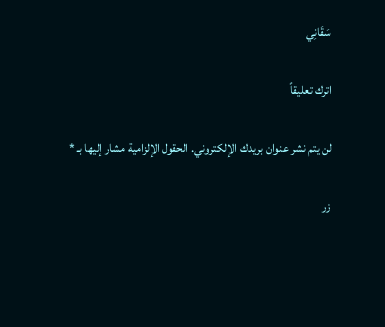سَقَانِي

اترك تعليقاً

لن يتم نشر عنوان بريدك الإلكتروني. الحقول الإلزامية مشار إليها بـ *

زر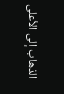الذهاب إلى الأعلى